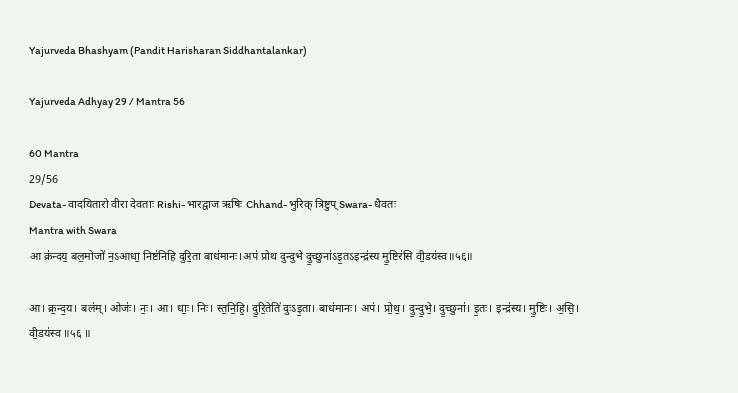Yajurveda Bhashyam (Pandit Harisharan Siddhantalankar)

Yajurveda Adhyay 29 / Mantra 56

60 Mantra
29/56
Devata- वादयितारो वीरा देवताः Rishi- भारद्वाज ऋषिः Chhand- भुरिक् त्रिष्टुप् Swara- धैवतः
Mantra with Swara
आ क्र॑न्दय॒ बल॒मोजो॑ न॒ऽआधा॒ निष्ट॑निहि दुरि॒ता बाध॑मानः।अप॑ प्रोथ दुन्दुभे दु॒च्छुना॑ऽइ॒तऽइन्द्र॑स्य मु॒ष्टिर॑सि वी॒डय॑स्व॥५६॥

आ। क्र॒न्द॒य। बल॑म्। ओजः॑। नः॒। आ। धाः॒। निः। स्त॒नि॒हि॒। दु॒रि॒तेति॑ दुःऽइ॒ता। बाध॑मानः। अप॑। प्रो॒थ॒। दु॒न्दु॒भे॒। दु॒च्छुना॑। इ॒तः। इन्द्र॑स्य। मु॒ष्टिः। अ॒सि॒। वी॒डय॑स्व ॥५६ ॥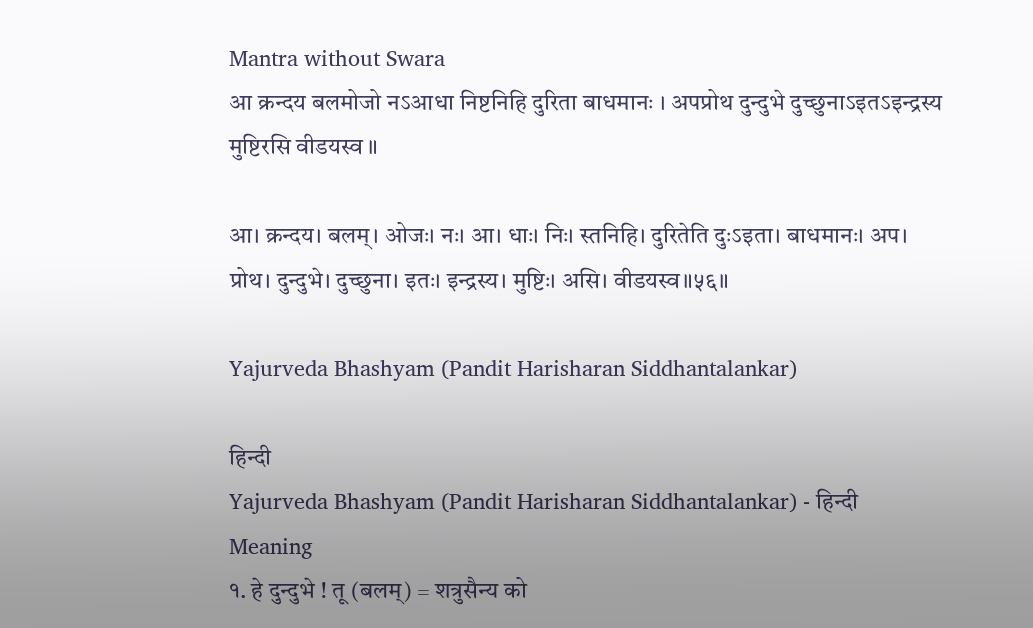Mantra without Swara
आ क्रन्दय बलमोजो नऽआधा निष्टनिहि दुरिता बाधमानः । अपप्रोथ दुन्दुभे दुच्छुनाऽइतऽइन्द्रस्य मुष्टिरसि वीडयस्व ॥

आ। क्रन्दय। बलम्। ओजः। नः। आ। धाः। निः। स्तनिहि। दुरितेति दुःऽइता। बाधमानः। अप। प्रोथ। दुन्दुभे। दुच्छुना। इतः। इन्द्रस्य। मुष्टिः। असि। वीडयस्व॥५६॥

Yajurveda Bhashyam (Pandit Harisharan Siddhantalankar)

हिन्दी
Yajurveda Bhashyam (Pandit Harisharan Siddhantalankar) - हिन्दी
Meaning
१. हे दुन्दुभे ! तू (बलम्) = शत्रुसैन्य को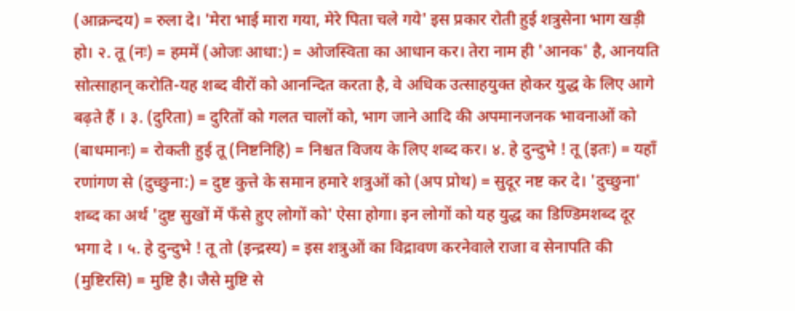(आक्रन्दय) = रुला दे। 'मेरा भाई मारा गया, मेरे पिता चले गये' इस प्रकार रोती हुई शत्रुसेना भाग खड़ी हो। २. तू (नः) = हममें (ओजः आधा:) = ओजस्विता का आधान कर। तेरा नाम ही 'आनक' है, आनयति सोत्साहान् करोति-यह शब्द वीरों को आनन्दित करता है, वे अधिक उत्साहयुक्त होकर युद्ध के लिए आगे बढ़ते हैं । ३. (दुरिता) = दुरितों को गलत चालों को, भाग जाने आदि की अपमानजनक भावनाओं को (बाधमानः) = रोकती हुई तू (निष्टनिहि) = निश्चत विजय के लिए शब्द कर। ४. हे दुन्दुभे ! तू (इतः) = यहाँ रणांगण से (दुच्छुना:) = दुष्ट कुत्ते के समान हमारे शत्रुओं को (अप प्रोथ) = सुदूर नष्ट कर दे। 'दुच्छुना' शब्द का अर्थ 'दुष्ट सुखों में फँसे हुए लोगों को' ऐसा होगा। इन लोगों को यह युद्ध का डिण्डिमशब्द दूर भगा दे । ५. हे दुन्दुभे ! तू तो (इन्द्रस्य) = इस शत्रुओं का विद्रावण करनेवाले राजा व सेनापति की (मुष्टिरसि) = मुष्टि है। जैसे मुष्टि से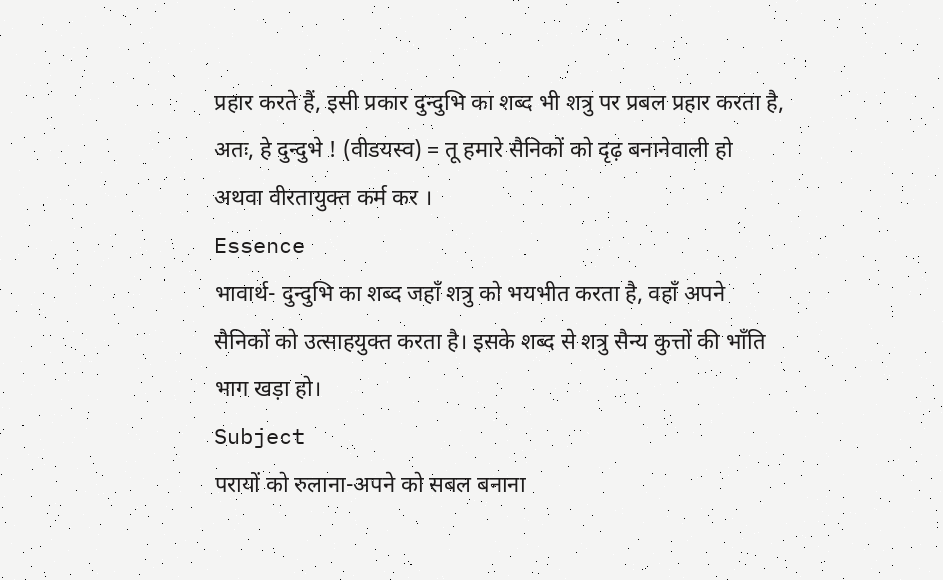प्रहार करते हैं, इसी प्रकार दुन्दुभि का शब्द भी शत्रु पर प्रबल प्रहार करता है, अतः, हे दुन्दुभे ! (वीडयस्व) = तू हमारे सैनिकों को दृढ़ बनानेवाली हो अथवा वीरतायुक्त कर्म कर ।
Essence
भावार्थ- दुन्दुभि का शब्द जहाँ शत्रु को भयभीत करता है, वहाँ अपने सैनिकों को उत्साहयुक्त करता है। इसके शब्द से शत्रु सैन्य कुत्तों की भाँति भाग खड़ा हो।
Subject
परायों को रुलाना-अपने को सबल बनाना